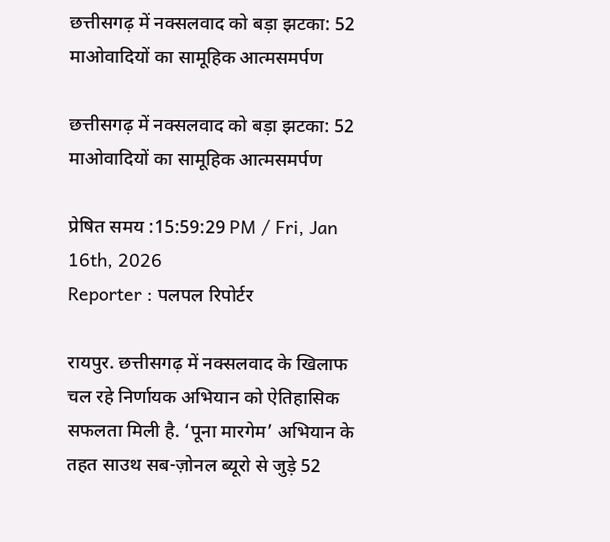छत्तीसगढ़ में नक्सलवाद को बड़ा झटका: 52 माओवादियों का सामूहिक आत्मसमर्पण

छत्तीसगढ़ में नक्सलवाद को बड़ा झटका: 52 माओवादियों का सामूहिक आत्मसमर्पण

प्रेषित समय :15:59:29 PM / Fri, Jan 16th, 2026
Reporter : पलपल रिपोर्टर

रायपुर. छत्तीसगढ़ में नक्सलवाद के खिलाफ चल रहे निर्णायक अभियान को ऐतिहासिक सफलता मिली है. ‘पूना मारगेम’ अभियान के तहत साउथ सब-ज़ोनल ब्यूरो से जुड़े 52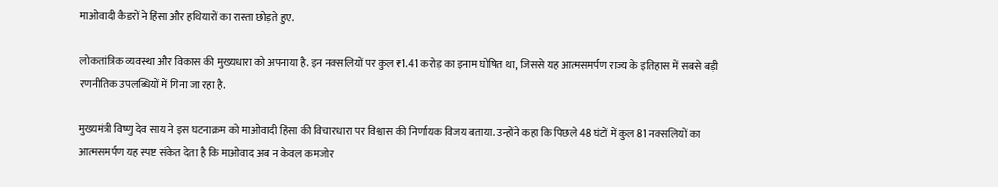माओवादी कैडरों ने हिंसा और हथियारों का रास्ता छोड़ते हुए.

लोकतांत्रिक व्यवस्था और विकास की मुख्यधारा को अपनाया है. इन नक्सलियों पर कुल ₹1.41 करोड़ का इनाम घोषित था, जिससे यह आत्मसमर्पण राज्य के इतिहास में सबसे बड़ी रणनीतिक उपलब्धियों में गिना जा रहा है.

मुख्यमंत्री विष्णु देव साय ने इस घटनाक्रम को माओवादी हिंसा की विचारधारा पर विश्वास की निर्णायक विजय बताया. उन्होंने कहा कि पिछले 48 घंटों में कुल 81 नक्सलियों का आत्मसमर्पण यह स्पष्ट संकेत देता है कि माओवाद अब न केवल कमजोर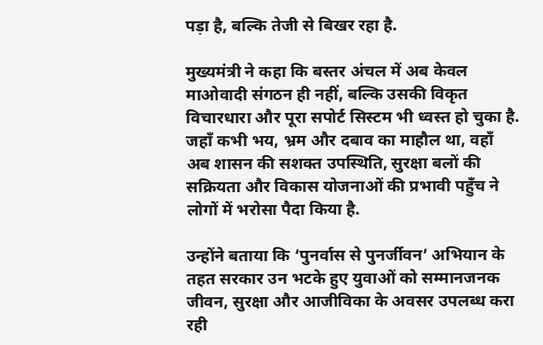पड़ा है, बल्कि तेजी से बिखर रहा है.

मुख्यमंत्री ने कहा कि बस्तर अंचल में अब केवल माओवादी संगठन ही नहीं, बल्कि उसकी विकृत विचारधारा और पूरा सपोर्ट सिस्टम भी ध्वस्त हो चुका है. जहाँ कभी भय, भ्रम और दबाव का माहौल था, वहाँ अब शासन की सशक्त उपस्थिति, सुरक्षा बलों की सक्रियता और विकास योजनाओं की प्रभावी पहुँच ने लोगों में भरोसा पैदा किया है.

उन्होंने बताया कि ‘पुनर्वास से पुनर्जीवन’ अभियान के तहत सरकार उन भटके हुए युवाओं को सम्मानजनक जीवन, सुरक्षा और आजीविका के अवसर उपलब्ध करा रही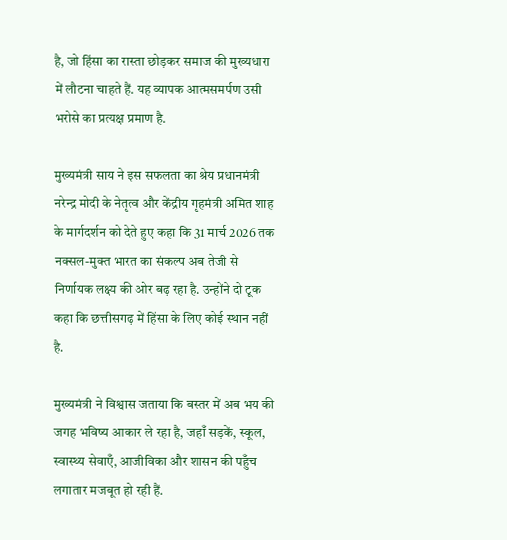है, जो हिंसा का रास्ता छोड़कर समाज की मुख्यधारा में लौटना चाहते हैं. यह व्यापक आत्मसमर्पण उसी भरोसे का प्रत्यक्ष प्रमाण है.

मुख्यमंत्री साय ने इस सफलता का श्रेय प्रधानमंत्री नरेन्द्र मोदी के नेतृत्व और केंद्रीय गृहमंत्री अमित शाह के मार्गदर्शन को देते हुए कहा कि 31 मार्च 2026 तक नक्सल-मुक्त भारत का संकल्प अब तेजी से निर्णायक लक्ष्य की ओर बढ़ रहा है. उन्होंने दो टूक कहा कि छत्तीसगढ़ में हिंसा के लिए कोई स्थान नहीं है.

मुख्यमंत्री ने विश्वास जताया कि बस्तर में अब भय की जगह भविष्य आकार ले रहा है, जहाँ सड़कें, स्कूल, स्वास्थ्य सेवाएँ, आजीविका और शासन की पहुँच लगातार मजबूत हो रही हैं.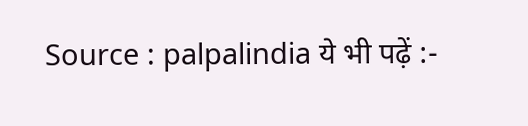Source : palpalindia ये भी पढ़ें :-